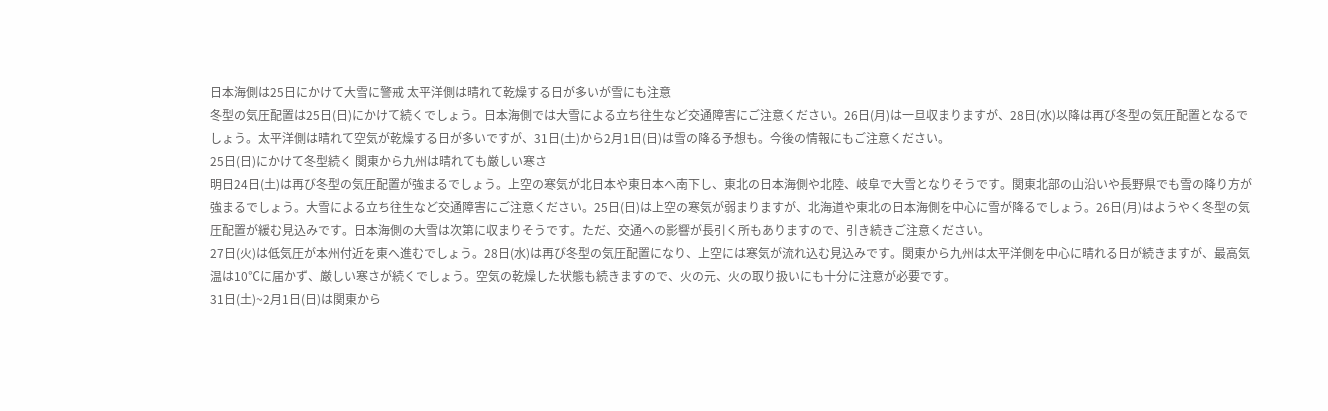日本海側は25日にかけて大雪に警戒 太平洋側は晴れて乾燥する日が多いが雪にも注意
冬型の気圧配置は25日(日)にかけて続くでしょう。日本海側では大雪による立ち往生など交通障害にご注意ください。26日(月)は一旦収まりますが、28日(水)以降は再び冬型の気圧配置となるでしょう。太平洋側は晴れて空気が乾燥する日が多いですが、31日(土)から2月1日(日)は雪の降る予想も。今後の情報にもご注意ください。
25日(日)にかけて冬型続く 関東から九州は晴れても厳しい寒さ
明日24日(土)は再び冬型の気圧配置が強まるでしょう。上空の寒気が北日本や東日本へ南下し、東北の日本海側や北陸、岐阜で大雪となりそうです。関東北部の山沿いや長野県でも雪の降り方が強まるでしょう。大雪による立ち往生など交通障害にご注意ください。25日(日)は上空の寒気が弱まりますが、北海道や東北の日本海側を中心に雪が降るでしょう。26日(月)はようやく冬型の気圧配置が緩む見込みです。日本海側の大雪は次第に収まりそうです。ただ、交通への影響が長引く所もありますので、引き続きご注意ください。
27日(火)は低気圧が本州付近を東へ進むでしょう。28日(水)は再び冬型の気圧配置になり、上空には寒気が流れ込む見込みです。関東から九州は太平洋側を中心に晴れる日が続きますが、最高気温は10℃に届かず、厳しい寒さが続くでしょう。空気の乾燥した状態も続きますので、火の元、火の取り扱いにも十分に注意が必要です。
31日(土)~2月1日(日)は関東から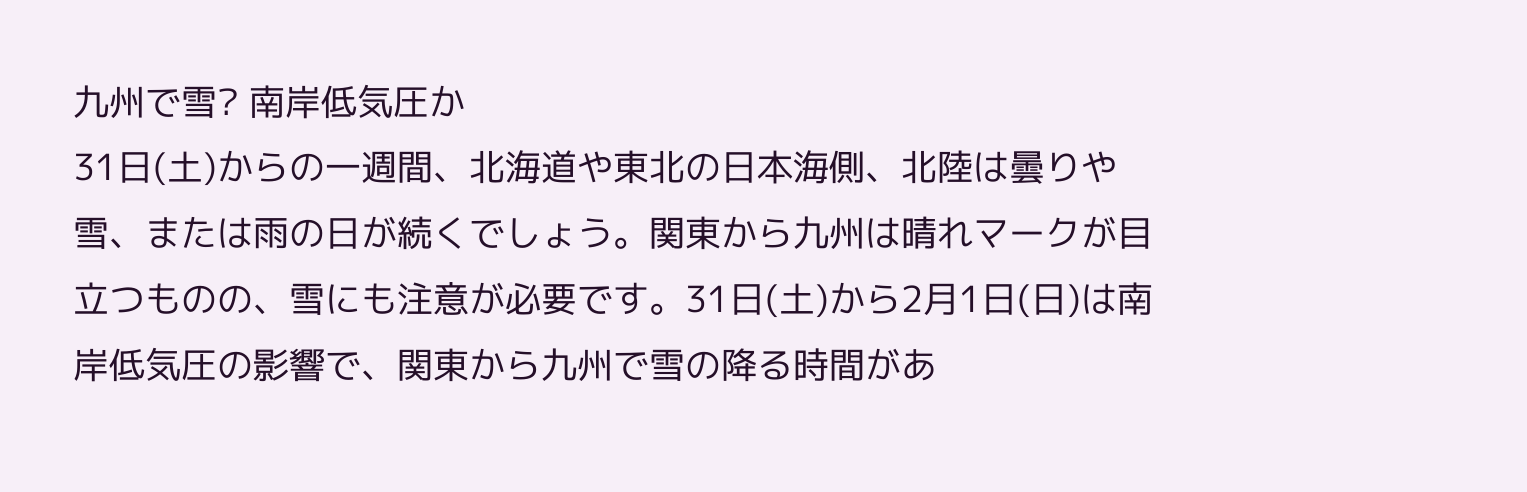九州で雪? 南岸低気圧か
31日(土)からの一週間、北海道や東北の日本海側、北陸は曇りや雪、または雨の日が続くでしょう。関東から九州は晴れマークが目立つものの、雪にも注意が必要です。31日(土)から2月1日(日)は南岸低気圧の影響で、関東から九州で雪の降る時間があ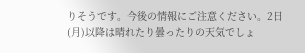りそうです。今後の情報にご注意ください。2日(月)以降は晴れたり曇ったりの天気でしょ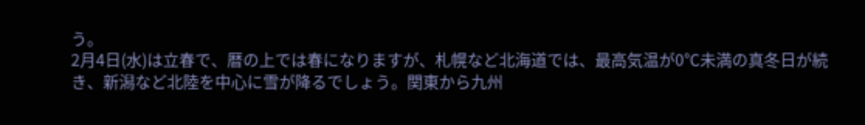う。
2月4日(水)は立春で、暦の上では春になりますが、札幌など北海道では、最高気温が0℃未満の真冬日が続き、新潟など北陸を中心に雪が降るでしょう。関東から九州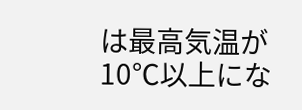は最高気温が10℃以上にな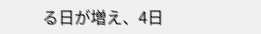る日が増え、4日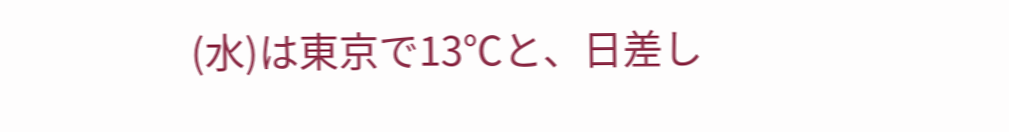(水)は東京で13℃と、日差し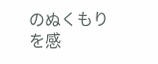のぬくもりを感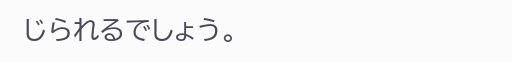じられるでしょう。